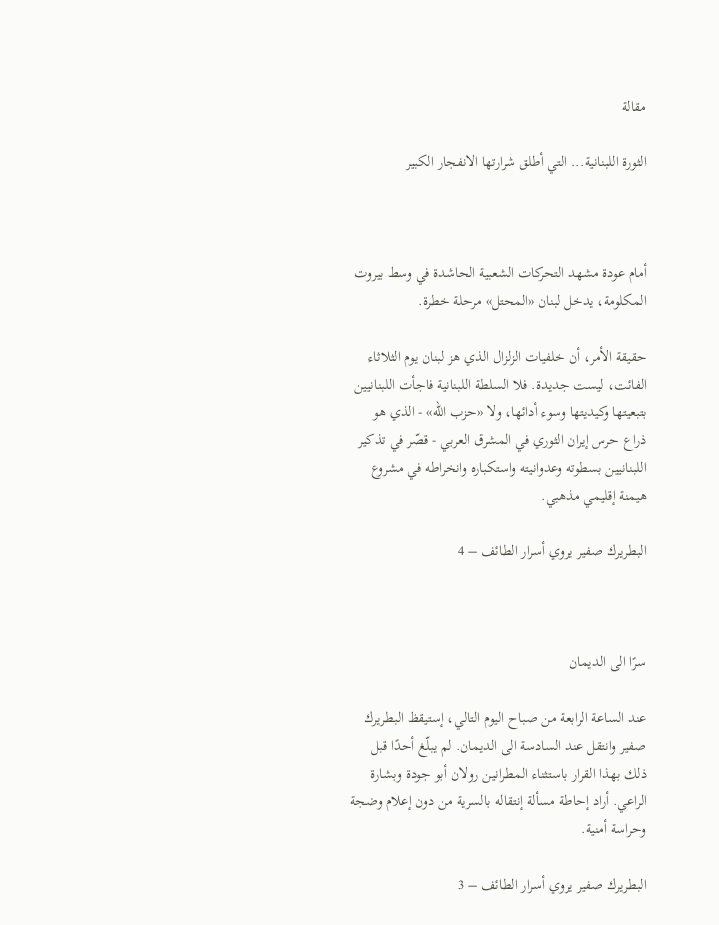مقالة

الثورة اللبنانية... التي أطلق شرارتها الانفجار الكبير



أمام عودة مشهد التحركات الشعبية الحاشدة في وسط بيروت المكلومة، يدخل لبنان «المحتل» مرحلة خطرة.

حقيقة الأمر، أن خلفيات الزلزال الذي هز لبنان يوم الثلاثاء الفائت، ليست جديدة. فلا السلطة اللبنانية فاجأت اللبنانيين بتبعيتها وكيديتها وسوء أدائها، ولا «حزب الله» - الذي هو ذراع حرس إيران الثوري في المشرق العربي - قصّر في تذكير اللبنانيين بسطوته وعدوانيته واستكباره وانخراطه في مشروع هيمنة إقليمي مذهبي.

البطريرك صفير يروي أسرار الطائف – 4



سرًا الى الديمان

عند الساعة الرابعة من صباح اليوم التالي، إستيقظ البطريرك صفير وانتقل عند السادسة الى الديمان. لم يبلّغ أحدًا قبل ذلك بهذا القرار باستثناء المطرانين رولان أبو جودة وبشارة الراعي. أراد إحاطة مسألة إنتقاله بالسرية من دون إعلام وضجة وحراسة أمنية.

البطريرك صفير يروي أسرار الطائف – 3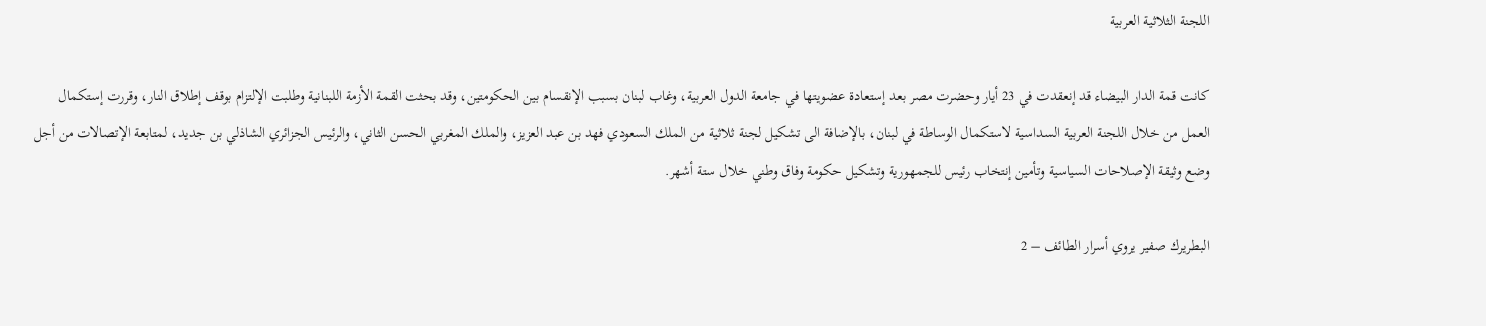اللجنة الثلاثية العربية

كانت قمة الدار البيضاء قد إنعقدت في 23 أيار وحضرت مصر بعد إستعادة عضويتها في جامعة الدول العربية، وغاب لبنان بسبب الإنقسام بين الحكومتين، وقد بحثت القمة الأزمة اللبنانية وطلبت الإلتزام بوقف إطلاق النار، وقررت إستكمال العمل من خلال اللجنة العربية السداسية لاستكمال الوساطة في لبنان، بالإضافة الى تشكيل لجنة ثلاثية من الملك السعودي فهد بن عبد العزيز، والملك المغربي الحسن الثاني، والرئيس الجزائري الشاذلي بن جديد، لمتابعة الإتصالات من أجل وضع وثيقة الإصلاحات السياسية وتأمين إنتخاب رئيس للجمهورية وتشكيل حكومة وفاق وطني خلال ستة أشهر.

البطريرك صفير يروي أسرار الطائف – 2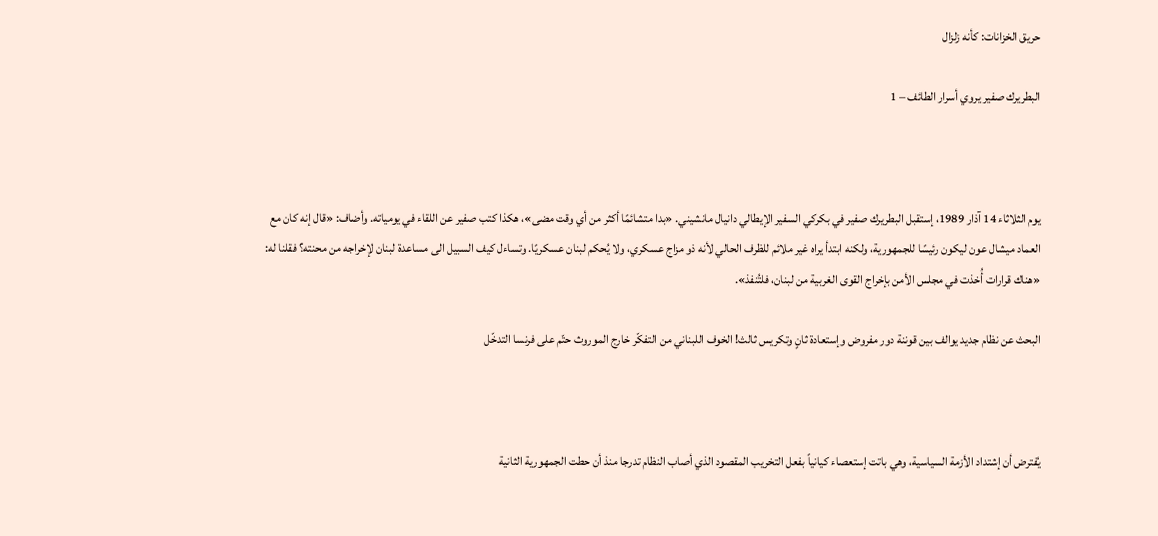حريق الخزانات: كأنه زلزال

البطريرك صفير يروي أسرار الطائف – 1



يوم الثلاثاء 14 آذار 1989، إستقبل البطريرك صفير في بكركي السفير الإيطالي دانيال مانشيني. «بدا متشائمًا أكثر من أي وقت مضى»، هكذا كتب صفير عن اللقاء في يومياته. وأضاف: «قال إنه كان مع العماد ميشال عون ليكون رئيسًا للجمهورية، ولكنه ابتدأ يراه غير ملائم للظرف الحالي لأنه ذو مزاج عسكري، ولا يُحكم لبنان عسكريًا. وتساءل كيف السبيل الى مساعدة لبنان لإخراجه من محنته؟ فقلنا له: «هناك قرارات أُخذت في مجلس الأمن بإخراج القوى الغربية من لبنان، فلتُنفذ».

البحث عن نظام جديد يوالف بين قوننة دور مفروض وإستعادة ثانٍ وتكريس ثالث! الخوف اللبناني من التفكّر خارج الموروث حتّم على فرنسا التدخّل



يُفترض أن إشتداد الأزمة السياسية، وهي باتت إستعصاء كيانياً بفعل التخريب المقصود الذي أصاب النظام تدرجا منذ أن حطت الجمهورية الثانية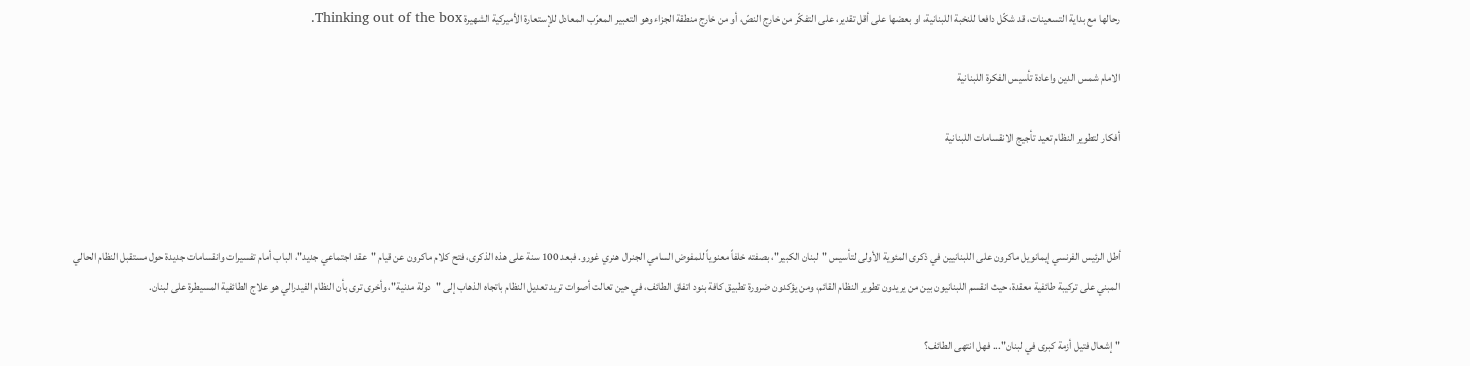رحالها مع بداية التسعينات، قد شكّل دافعا للنخبة اللبنانية، او بعضها على أقل تقدير، على التفكّر من خارج النصّ، أو من خارج منطقة الجزاء وهو التعبير المعرّب المعادل للإستعارة الأميركية الشهيرة Thinking out of the box.

الامام شمس الدين واعادة تأسيس الفكرة اللبنانية

أفكار لتطوير النظام تعيد تأجيج الانقسامات اللبنانية



أطل الرئيس الفرنسي إيمانويل ماكرون على اللبنانيين في ذكرى المئوية الأولى لتأسيس "لبنان الكبير"، بصفته خلفاً معنوياً للمفوض السامي الجنرال هنري غورو. فبعد 100 سنة على هذه الذكرى، فتح كلام ماكرون عن قيام "عقد اجتماعي جديد"، الباب أمام تفسيرات وانقسامات جديدة حول مستقبل النظام الحالي المبني على تركيبة طائفية معقدة، حيث انقسم اللبنانيون بين من يريدون تطوير النظام القائم، ومن يؤكدون ضرورة تطبيق كافة بنود اتفاق الطائف، في حين تعالت أصوات تريد تعديل النظام باتجاه الذهاب إلى "دولة مدنية"، وأخرى ترى بأن النظام الفيدرالي هو علاج الطائفية المسيطرة على لبنان.

"إشعال فتيل أزمة كبرى في لبنان"... فهل انتهى الطائف؟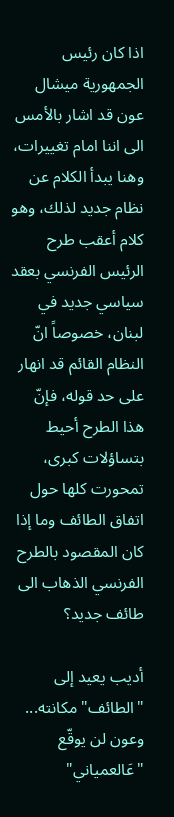اذا كان رئيس الجمهورية ميشال عون قد اشار بالأمس الى اننا امام تغييرات، وهنا يبدأ الكلام عن نظام جديد لذلك، وهو كلام أعقب طرح الرئيس الفرنسي بعقد سياسي جديد في لبنان، خصوصاً انّ النظام القائم قد انهار على حد قوله، فإنّ هذا الطرح أحيط بتساؤلات كبرى، تمحورت كلها حول اتفاق الطائف وما إذا كان المقصود بالطرح الفرنسي الذهاب الى طائف جديد؟

أديب يعيد إلى "الطائف" مكانته... وعون لن يوقّع "عَالعمياني"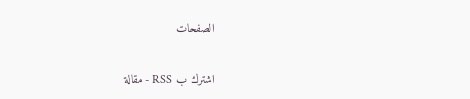الصفحات

اشترك ب RSS - مقالة